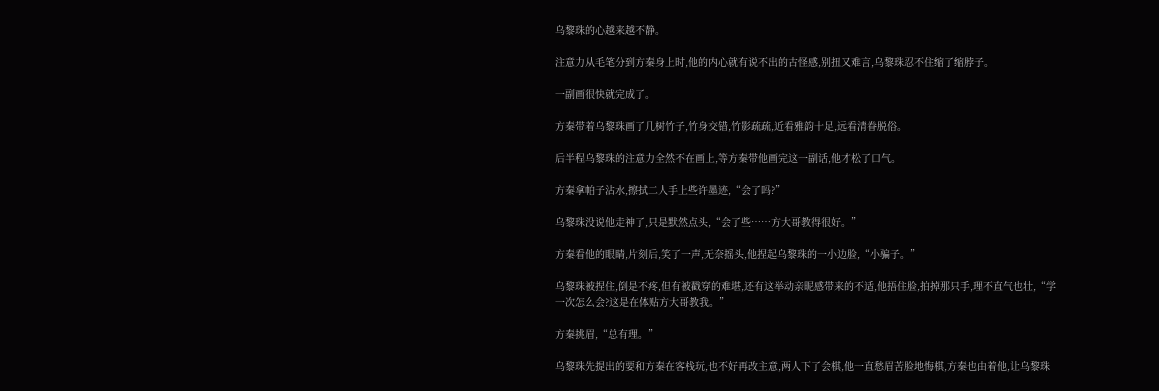乌黎珠的心越来越不静。

注意力从毛笔分到方秦身上时,他的内心就有说不出的古怪感,别扭又难言,乌黎珠忍不住缩了缩脖子。

一副画很快就完成了。

方秦带着乌黎珠画了几树竹子,竹身交错,竹影疏疏,近看雅韵十足,远看清眷脱俗。

后半程乌黎珠的注意力全然不在画上,等方秦带他画完这一副话,他才松了口气。

方秦拿帕子沾水,擦拭二人手上些许墨迹,“会了吗?”

乌黎珠没说他走神了,只是默然点头,“会了些……方大哥教得很好。”

方秦看他的眼睛,片刻后,笑了一声,无奈摇头,他捏起乌黎珠的一小边脸,“小骗子。”

乌黎珠被捏住,倒是不疼,但有被戳穿的难堪,还有这举动亲昵感带来的不适,他捂住脸,拍掉那只手,理不直气也壮,“学一次怎么会?这是在体贴方大哥教我。”

方秦挑眉,“总有理。”

乌黎珠先提出的要和方秦在客栈玩,也不好再改主意,两人下了会棋,他一直愁眉苦脸地悔棋,方秦也由着他,让乌黎珠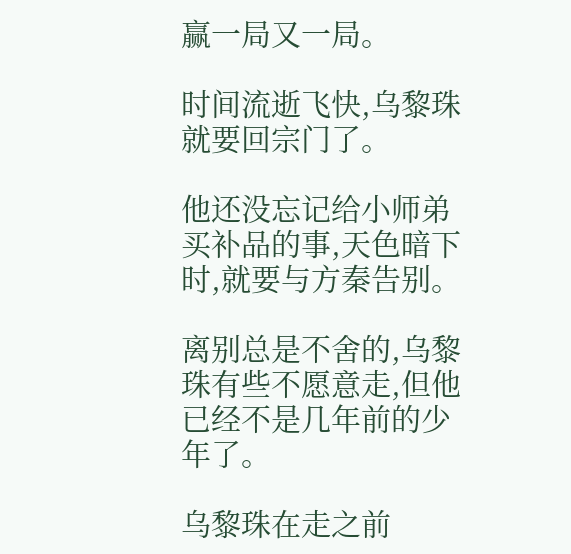赢一局又一局。

时间流逝飞快,乌黎珠就要回宗门了。

他还没忘记给小师弟买补品的事,天色暗下时,就要与方秦告别。

离别总是不舍的,乌黎珠有些不愿意走,但他已经不是几年前的少年了。

乌黎珠在走之前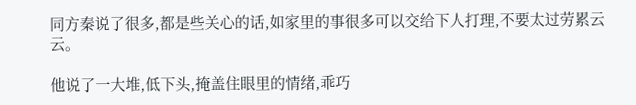同方秦说了很多,都是些关心的话,如家里的事很多可以交给下人打理,不要太过劳累云云。

他说了一大堆,低下头,掩盖住眼里的情绪,乖巧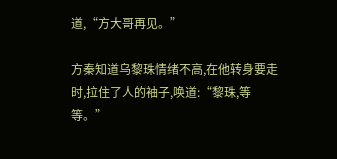道,“方大哥再见。”

方秦知道乌黎珠情绪不高,在他转身要走时,拉住了人的袖子,唤道:“黎珠,等等。”